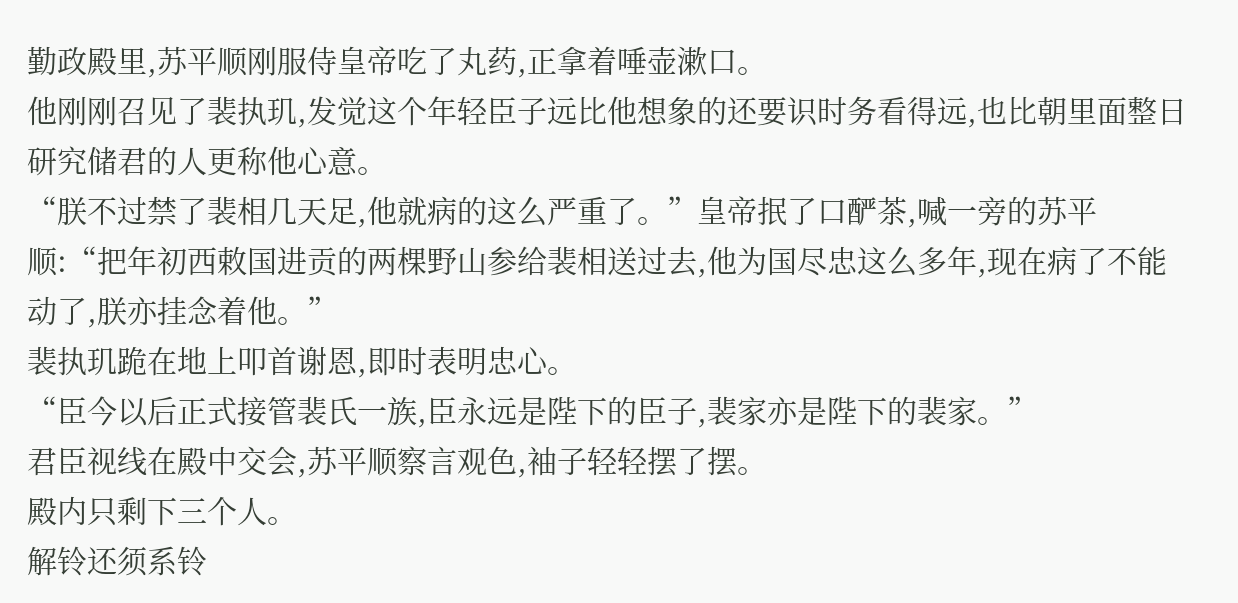勤政殿里,苏平顺刚服侍皇帝吃了丸药,正拿着唾壶漱口。
他刚刚召见了裴执玑,发觉这个年轻臣子远比他想象的还要识时务看得远,也比朝里面整日研究储君的人更称他心意。
“朕不过禁了裴相几天足,他就病的这么严重了。”皇帝抿了口酽茶,喊一旁的苏平顺:“把年初西敕国进贡的两棵野山参给裴相送过去,他为国尽忠这么多年,现在病了不能动了,朕亦挂念着他。”
裴执玑跪在地上叩首谢恩,即时表明忠心。
“臣今以后正式接管裴氏一族,臣永远是陛下的臣子,裴家亦是陛下的裴家。”
君臣视线在殿中交会,苏平顺察言观色,袖子轻轻摆了摆。
殿内只剩下三个人。
解铃还须系铃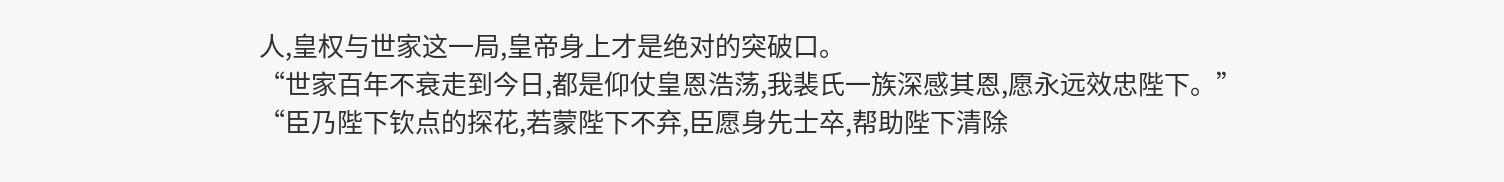人,皇权与世家这一局,皇帝身上才是绝对的突破口。
“世家百年不衰走到今日,都是仰仗皇恩浩荡,我裴氏一族深感其恩,愿永远效忠陛下。”
“臣乃陛下钦点的探花,若蒙陛下不弃,臣愿身先士卒,帮助陛下清除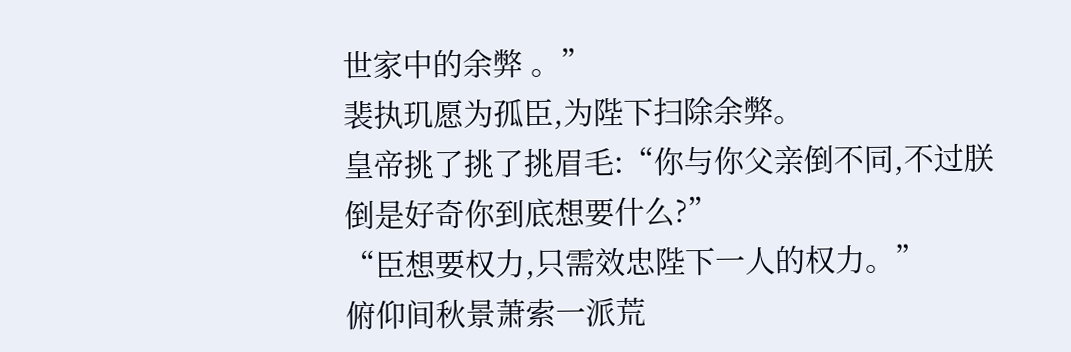世家中的余弊 。”
裴执玑愿为孤臣,为陛下扫除余弊。
皇帝挑了挑了挑眉毛:“你与你父亲倒不同,不过朕倒是好奇你到底想要什么?”
“臣想要权力,只需效忠陛下一人的权力。”
俯仰间秋景萧索一派荒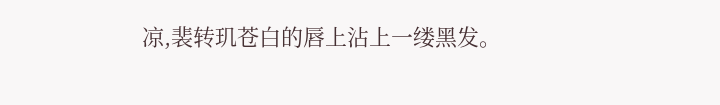凉,裴转玑苍白的唇上沾上一缕黑发。